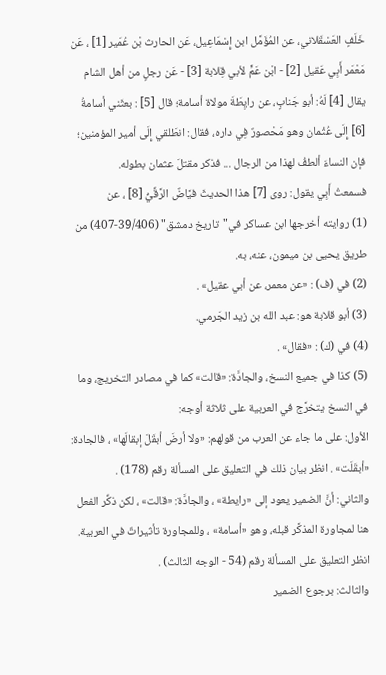خَلَفٍ العَسْقَلاني، عن المُؤَمَّل ابن إِسْمَاعِيل، عَن الحارث بْن عُمَير [1] ، عَن مَعْمَر أَبِي عَقيل [2] - ابْن عَمٍّ لأبي قِلابة [3] - عَن رجلٍ من أهل الشام يقال [4] لَهُ: أبو جَنابٍ، عن رايِطَةَ مولاة أسامة؛ قال [5] : بعثَني أسامةُ [6] إِلَى عُثْمان وهو مَحْصورٌ فِي داره، فقال: انطَلقي إِلَى أمير المؤمنين؛ فإن النساءَ ألطفُ لهذا من الرجال ... فذكر مقتلَ عثمان بطوله.
فسمعتُ أَبِي يقول: روى [7] هذا الحديثَ فيَّاضٌ الرَّقِّيُّ [8] ، عن
(1) روايته أخرجها ابن عساكر في"تاريخ دمشق" (39/406-407) من طريق يحيى بن ميمون، عنه، به.
(2) في (ف) : «عن معمر، عن أبي عقيل» .
(3) أبو قلابة هو: عبد الله بن زيد الجَرمي.
(4) في (ك) : «فقال» .
(5) كذا في جميع النسخ، والجادَّة: «قالت» كما في مصادر التخريج، وما في النسخ يتخرَّج في العربية على ثلاثة أوجه:
الأول: على ما جاء عن العرب من قولهم: «ولا أرضَ أبقَلَ إبقالَها» ، فالجادة: «أبقَلَت» . انظر بيان ذلك في التعليق على المسألة رقم (178) .
والثاني: أنَّ الضمير يعود إلى «رايطة» ، والجادَّة: «قالت» ، لكن ذكِّر الفعل هنا لمجاورة المذكَّر قبله، وهو «أسامة» ، وللمجاورة تأثيراتٌ في العربية. انظر التعليق على المسألة رقم (54 - الوجه الثالث) .
والثالث: برجوع الضمير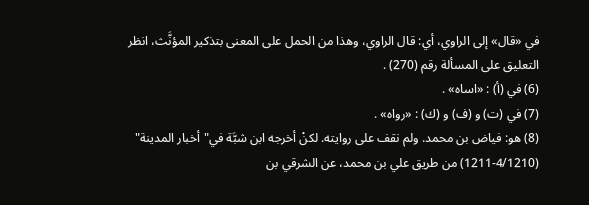في «قال» إلى الراوي، أي: قال الراوي، وهذا من الحمل على المعنى بتذكير المؤنَّث، انظر التعليق على المسألة رقم (270) .
(6) في (أ) : «اساه» .
(7) في (ت) و (ف) و (ك) : «رواه» .
(8) هو: فياض بن محمد. ولم نقف على روايته. لكنْ أخرجه ابن شبَّة في"أخبار المدينة" (4/1210-1211) من طريق علي بن محمد، عن الشرقي بن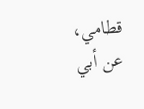قطامي، عن أبي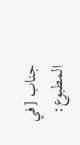جناب [في المطبوع: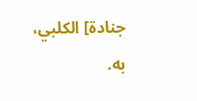جنادة] الكلبي، به.